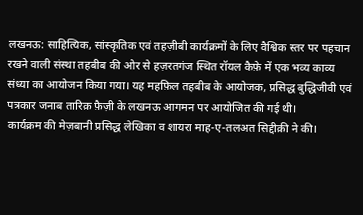लखनऊ: साहित्यिक, सांस्कृतिक एवं तहज़ीबी कार्यक्रमों के लिए वैश्विक स्तर पर पहचान रखने वाली संस्था तहबीब की ओर से हज़रतगंज स्थित रॉयल कैफ़े में एक भव्य काव्य संध्या का आयोजन किया गया। यह महफ़िल तहबीब के आयोजक, प्रसिद्ध बुद्धिजीवी एवं पत्रकार जनाब तारिक़ फ़ैज़ी के लखनऊ आगमन पर आयोजित की गई थी।
कार्यक्रम की मेज़बानी प्रसिद्ध लेखिका व शायरा माह-ए-तलअत सिद्दीक़ी ने की।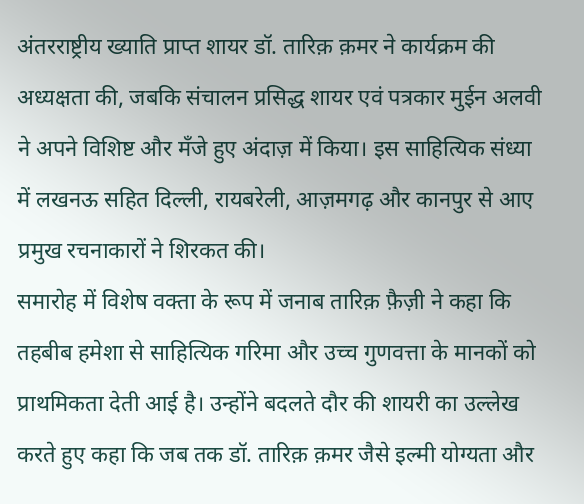अंतरराष्ट्रीय ख्याति प्राप्त शायर डॉ. तारिक़ क़मर ने कार्यक्रम की अध्यक्षता की, जबकि संचालन प्रसिद्ध शायर एवं पत्रकार मुईन अलवी ने अपने विशिष्ट और मँजे हुए अंदाज़ में किया। इस साहित्यिक संध्या में लखनऊ सहित दिल्ली, रायबरेली, आज़मगढ़ और कानपुर से आए प्रमुख रचनाकारों ने शिरकत की।
समारोह में विशेष वक्ता के रूप में जनाब तारिक़ फ़ैज़ी ने कहा कि तहबीब हमेशा से साहित्यिक गरिमा और उच्च गुणवत्ता के मानकों को प्राथमिकता देती आई है। उन्होंने बदलते दौर की शायरी का उल्लेख करते हुए कहा कि जब तक डॉ. तारिक़ क़मर जैसे इल्मी योग्यता और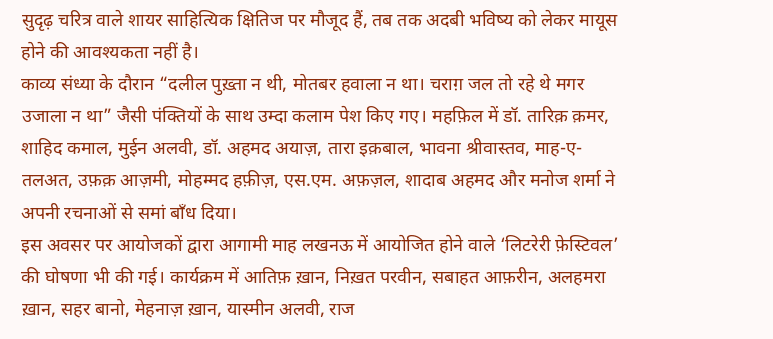सुदृढ़ चरित्र वाले शायर साहित्यिक क्षितिज पर मौजूद हैं, तब तक अदबी भविष्य को लेकर मायूस होने की आवश्यकता नहीं है।
काव्य संध्या के दौरान “दलील पुख़्ता न थी, मोतबर हवाला न था। चराग़ जल तो रहे थे मगर उजाला न था” जैसी पंक्तियों के साथ उम्दा कलाम पेश किए गए। महफ़िल में डॉ. तारिक़ क़मर, शाहिद कमाल, मुईन अलवी, डॉ. अहमद अयाज़, तारा इक़बाल, भावना श्रीवास्तव, माह-ए-तलअत, उफ़क़ आज़मी, मोहम्मद हफ़ीज़, एस.एम. अफ़ज़ल, शादाब अहमद और मनोज शर्मा ने अपनी रचनाओं से समां बाँध दिया।
इस अवसर पर आयोजकों द्वारा आगामी माह लखनऊ में आयोजित होने वाले ‘लिटरेरी फ़ेस्टिवल’ की घोषणा भी की गई। कार्यक्रम में आतिफ़ ख़ान, निख़त परवीन, सबाहत आफ़रीन, अलहमरा ख़ान, सहर बानो, मेहनाज़ ख़ान, यास्मीन अलवी, राज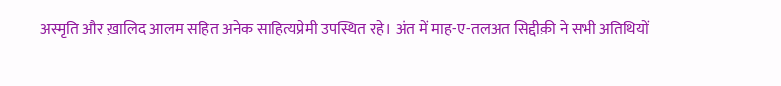अस्मृति और ख़ालिद आलम सहित अनेक साहित्यप्रेमी उपस्थित रहे। अंत में माह-ए-तलअत सिद्दीक़ी ने सभी अतिथियों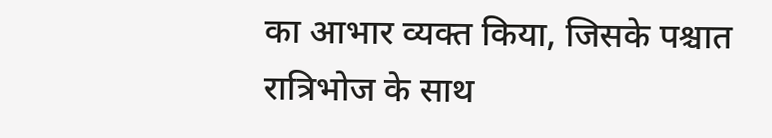का आभार व्यक्त किया, जिसके पश्चात रात्रिभोज के साथ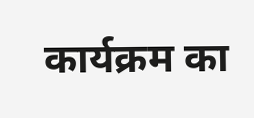कार्यक्रम का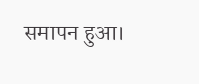समापन हुआ।